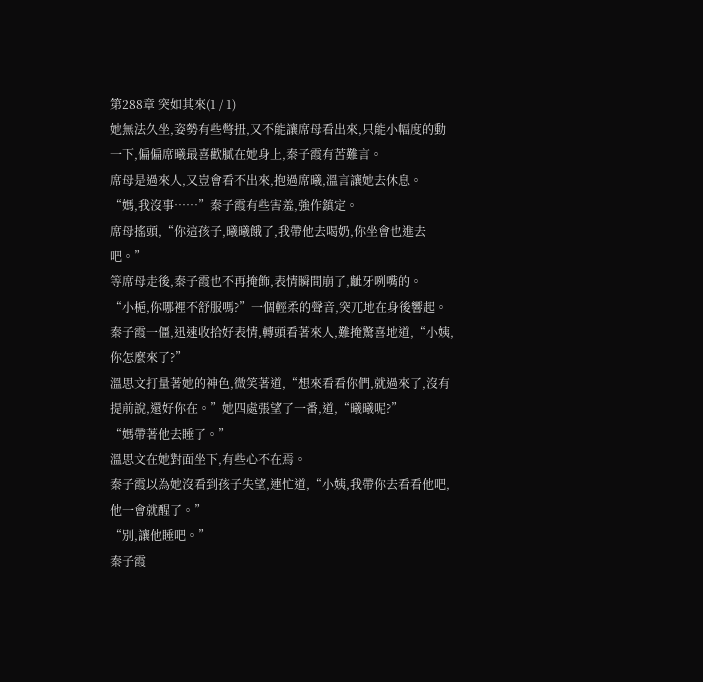第288章 突如其來(1 / 1)
她無法久坐,姿勢有些彆扭,又不能讓席母看出來,只能小幅度的動一下,偏偏席曦最喜歡膩在她身上,秦子霞有苦難言。
席母是過來人,又豈會看不出來,抱過席曦,溫言讓她去休息。
“媽,我沒事……”秦子霞有些害羞,強作鎮定。
席母搖頭,“你這孩子,曦曦餓了,我帶他去喝奶,你坐會也進去吧。”
等席母走後,秦子霞也不再掩飾,表情瞬間崩了,齜牙咧嘴的。
“小梔,你哪裡不舒服嗎?”一個輕柔的聲音,突兀地在身後響起。
秦子霞一僵,迅速收拾好表情,轉頭看著來人,難掩驚喜地道,“小姨,你怎麼來了?”
溫思文打量著她的神色,微笑著道,“想來看看你們,就過來了,沒有提前說,還好你在。”她四處張望了一番,道,“曦曦呢?”
“媽帶著他去睡了。”
溫思文在她對面坐下,有些心不在焉。
秦子霞以為她沒看到孩子失望,連忙道,“小姨,我帶你去看看他吧,他一會就醒了。”
“別,讓他睡吧。”
秦子霞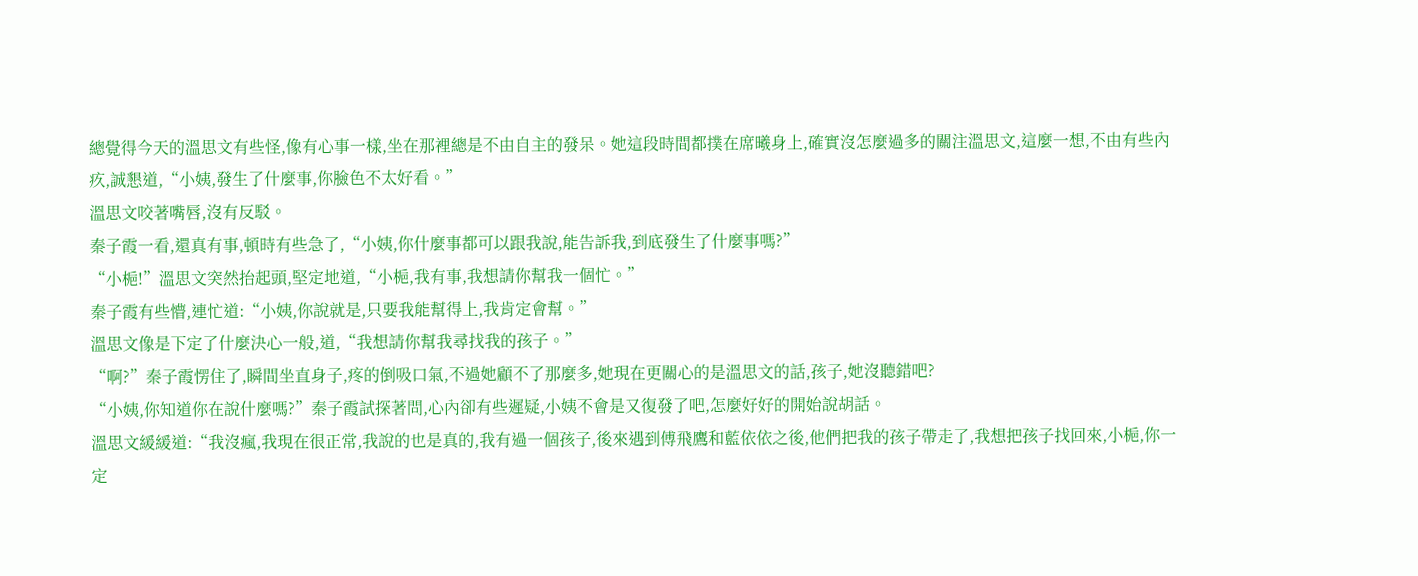總覺得今天的溫思文有些怪,像有心事一樣,坐在那裡總是不由自主的發呆。她這段時間都撲在席曦身上,確實沒怎麼過多的關注溫思文,這麼一想,不由有些內疚,誠懇道,“小姨,發生了什麼事,你臉色不太好看。”
溫思文咬著嘴唇,沒有反駁。
秦子霞一看,還真有事,頓時有些急了,“小姨,你什麼事都可以跟我說,能告訴我,到底發生了什麼事嗎?”
“小梔!”溫思文突然抬起頭,堅定地道,“小梔,我有事,我想請你幫我一個忙。”
秦子霞有些懵,連忙道:“小姨,你說就是,只要我能幫得上,我肯定會幫。”
溫思文像是下定了什麼決心一般,道,“我想請你幫我尋找我的孩子。”
“啊?”秦子霞愣住了,瞬間坐直身子,疼的倒吸口氣,不過她顧不了那麼多,她現在更關心的是溫思文的話,孩子,她沒聽錯吧?
“小姨,你知道你在說什麼嗎?”秦子霞試探著問,心內卻有些遲疑,小姨不會是又復發了吧,怎麼好好的開始說胡話。
溫思文緩緩道:“我沒瘋,我現在很正常,我說的也是真的,我有過一個孩子,後來遇到傅飛鷹和藍依依之後,他們把我的孩子帶走了,我想把孩子找回來,小梔,你一定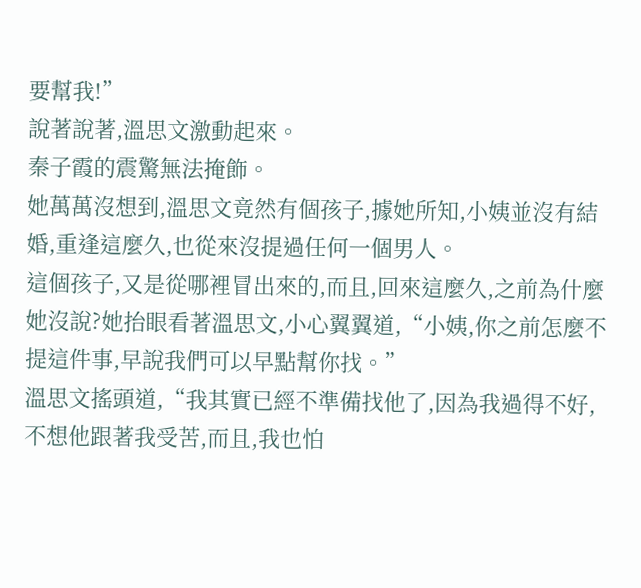要幫我!”
說著說著,溫思文激動起來。
秦子霞的震驚無法掩飾。
她萬萬沒想到,溫思文竟然有個孩子,據她所知,小姨並沒有結婚,重逢這麼久,也從來沒提過任何一個男人。
這個孩子,又是從哪裡冒出來的,而且,回來這麼久,之前為什麼她沒說?她抬眼看著溫思文,小心翼翼道,“小姨,你之前怎麼不提這件事,早說我們可以早點幫你找。”
溫思文搖頭道,“我其實已經不準備找他了,因為我過得不好,不想他跟著我受苦,而且,我也怕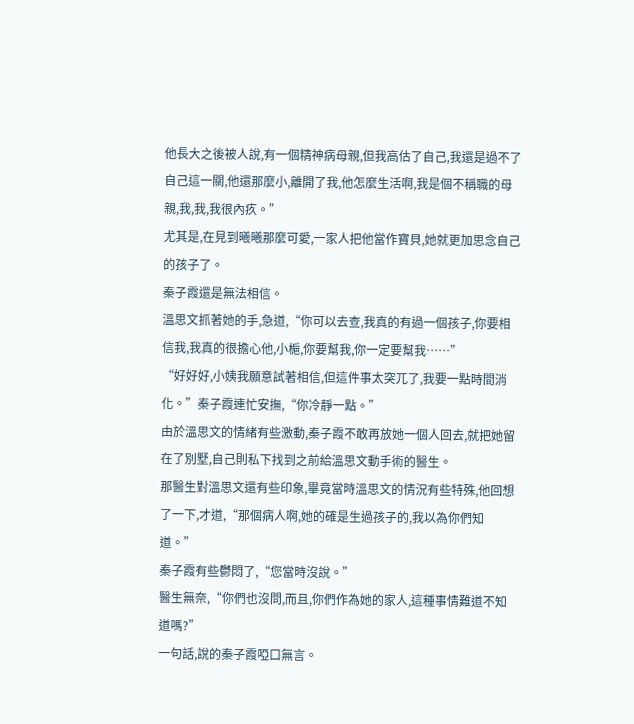他長大之後被人說,有一個精神病母親,但我高估了自己,我還是過不了自己這一關,他還那麼小,離開了我,他怎麼生活啊,我是個不稱職的母親,我,我,我很內疚。”
尤其是,在見到曦曦那麼可愛,一家人把他當作寶貝,她就更加思念自己的孩子了。
秦子霞還是無法相信。
溫思文抓著她的手,急道,“你可以去查,我真的有過一個孩子,你要相信我,我真的很擔心他,小梔,你要幫我,你一定要幫我……”
“好好好,小姨我願意試著相信,但這件事太突兀了,我要一點時間消化。”秦子霞連忙安撫,“你冷靜一點。”
由於溫思文的情緒有些激動,秦子霞不敢再放她一個人回去,就把她留在了別墅,自己則私下找到之前給溫思文動手術的醫生。
那醫生對溫思文還有些印象,畢竟當時溫思文的情況有些特殊,他回想了一下,才道,“那個病人啊,她的確是生過孩子的,我以為你們知道。”
秦子霞有些鬱悶了,“您當時沒說。”
醫生無奈,“你們也沒問,而且,你們作為她的家人,這種事情難道不知道嗎?”
一句話,說的秦子霞啞口無言。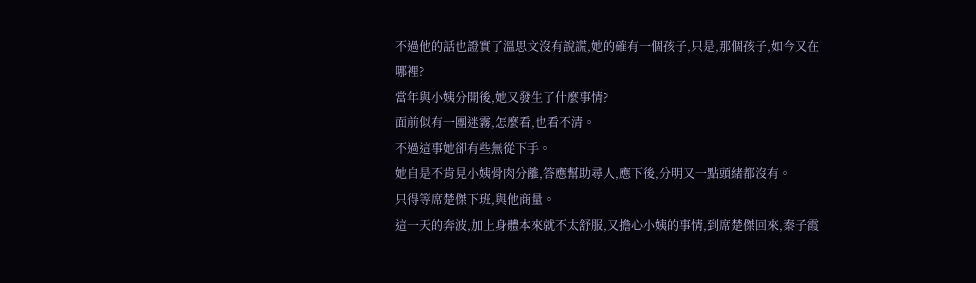不過他的話也證實了溫思文沒有說謊,她的確有一個孩子,只是,那個孩子,如今又在哪裡?
當年與小姨分開後,她又發生了什麼事情?
面前似有一團迷霧,怎麼看,也看不清。
不過這事她卻有些無從下手。
她自是不肯見小姨骨肉分離,答應幫助尋人,應下後,分明又一點頭緒都沒有。
只得等席楚傑下班,與他商量。
這一天的奔波,加上身體本來就不太舒服,又擔心小姨的事情,到席楚傑回來,秦子霞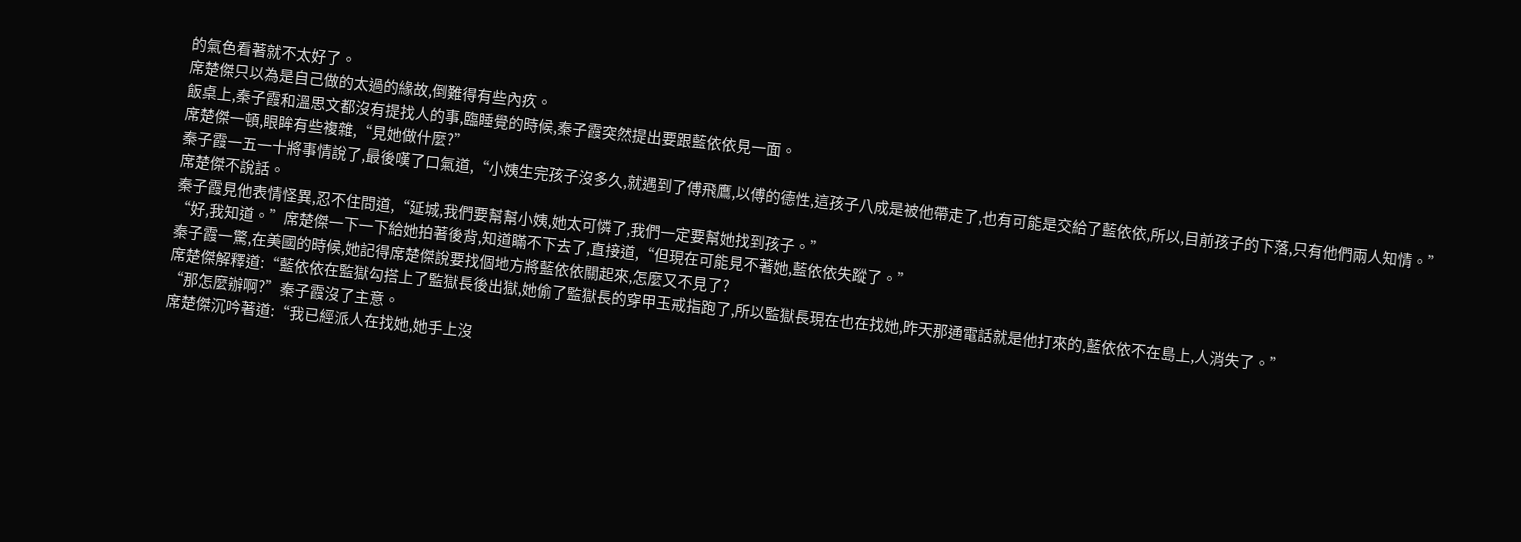的氣色看著就不太好了。
席楚傑只以為是自己做的太過的緣故,倒難得有些內疚。
飯桌上,秦子霞和溫思文都沒有提找人的事,臨睡覺的時候,秦子霞突然提出要跟藍依依見一面。
席楚傑一頓,眼眸有些複雜,“見她做什麼?”
秦子霞一五一十將事情說了,最後嘆了口氣道,“小姨生完孩子沒多久,就遇到了傅飛鷹,以傅的德性,這孩子八成是被他帶走了,也有可能是交給了藍依依,所以,目前孩子的下落,只有他們兩人知情。”
席楚傑不說話。
秦子霞見他表情怪異,忍不住問道,“延城,我們要幫幫小姨,她太可憐了,我們一定要幫她找到孩子。”
“好,我知道。”席楚傑一下一下給她拍著後背,知道瞞不下去了,直接道,“但現在可能見不著她,藍依依失蹤了。”
秦子霞一驚,在美國的時候,她記得席楚傑說要找個地方將藍依依關起來,怎麼又不見了?
席楚傑解釋道:“藍依依在監獄勾搭上了監獄長後出獄,她偷了監獄長的穿甲玉戒指跑了,所以監獄長現在也在找她,昨天那通電話就是他打來的,藍依依不在島上,人消失了。”
“那怎麼辦啊?”秦子霞沒了主意。
席楚傑沉吟著道:“我已經派人在找她,她手上沒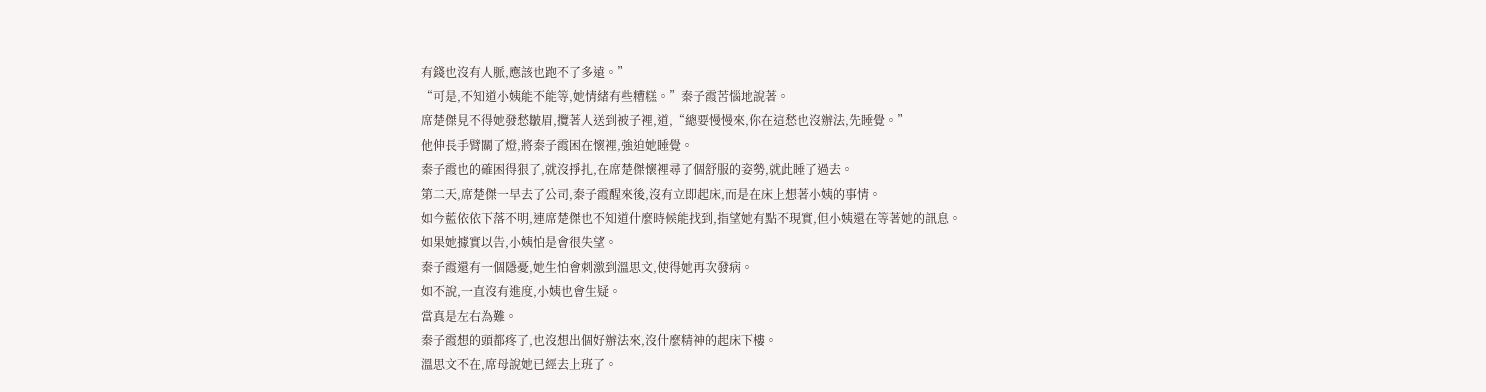有錢也沒有人脈,應該也跑不了多遠。”
“可是,不知道小姨能不能等,她情緒有些糟糕。”秦子霞苦惱地說著。
席楚傑見不得她發愁皺眉,攬著人送到被子裡,道,“總要慢慢來,你在這愁也沒辦法,先睡覺。”
他伸長手臂關了燈,將秦子霞困在懷裡,強迫她睡覺。
秦子霞也的確困得狠了,就沒掙扎,在席楚傑懷裡尋了個舒服的姿勢,就此睡了過去。
第二天,席楚傑一早去了公司,秦子霞醒來後,沒有立即起床,而是在床上想著小姨的事情。
如今藍依依下落不明,連席楚傑也不知道什麼時候能找到,指望她有點不現實,但小姨還在等著她的訊息。
如果她據實以告,小姨怕是會很失望。
秦子霞還有一個隱憂,她生怕會刺激到溫思文,使得她再次發病。
如不說,一直沒有進度,小姨也會生疑。
當真是左右為難。
秦子霞想的頭都疼了,也沒想出個好辦法來,沒什麼精神的起床下樓。
溫思文不在,席母說她已經去上班了。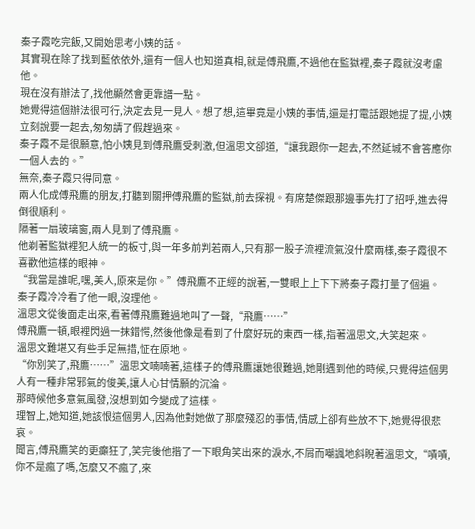秦子霞吃完飯,又開始思考小姨的話。
其實現在除了找到藍依依外,還有一個人也知道真相,就是傅飛鷹,不過他在監獄裡,秦子霞就沒考慮他。
現在沒有辦法了,找他顯然會更靠譜一點。
她覺得這個辦法很可行,決定去見一見人。想了想,這畢竟是小姨的事情,還是打電話跟她提了提,小姨立刻說要一起去,匆匆請了假趕過來。
秦子霞不是很願意,怕小姨見到傅飛鷹受刺激,但溫思文卻道,“讓我跟你一起去,不然延城不會答應你一個人去的。”
無奈,秦子霞只得同意。
兩人化成傅飛鷹的朋友,打聽到關押傅飛鷹的監獄,前去探視。有席楚傑跟那邊事先打了招呼,進去得倒很順利。
隔著一扇玻璃窗,兩人見到了傅飛鷹。
他剃著監獄裡犯人統一的板寸,與一年多前判若兩人,只有那一股子流裡流氣沒什麼兩樣,秦子霞很不喜歡他這樣的眼神。
“我當是誰呢,嘿,美人,原來是你。”傅飛鷹不正經的說著,一雙眼上上下下將秦子霞打量了個遍。
秦子霞冷冷看了他一眼,沒理他。
溫思文從後面走出來,看著傅飛鷹難過地叫了一聲,“飛鷹……”
傅飛鷹一頓,眼裡閃過一抹錯愕,然後他像是看到了什麼好玩的東西一樣,指著溫思文,大笑起來。
溫思文難堪又有些手足無措,怔在原地。
“你別笑了,飛鷹……”溫思文喃喃著,這樣子的傅飛鷹讓她很難過,她剛遇到他的時候,只覺得這個男人有一種非常邪氣的俊美,讓人心甘情願的沉淪。
那時候他多意氣風發,沒想到如今變成了這樣。
理智上,她知道,她該恨這個男人,因為他對她做了那麼殘忍的事情,情感上卻有些放不下,她覺得很悲哀。
聞言,傅飛鷹笑的更癲狂了,笑完後他揩了一下眼角笑出來的淚水,不屑而嘲諷地斜睨著溫思文,“嘖嘖,你不是瘋了嗎,怎麼又不瘋了,來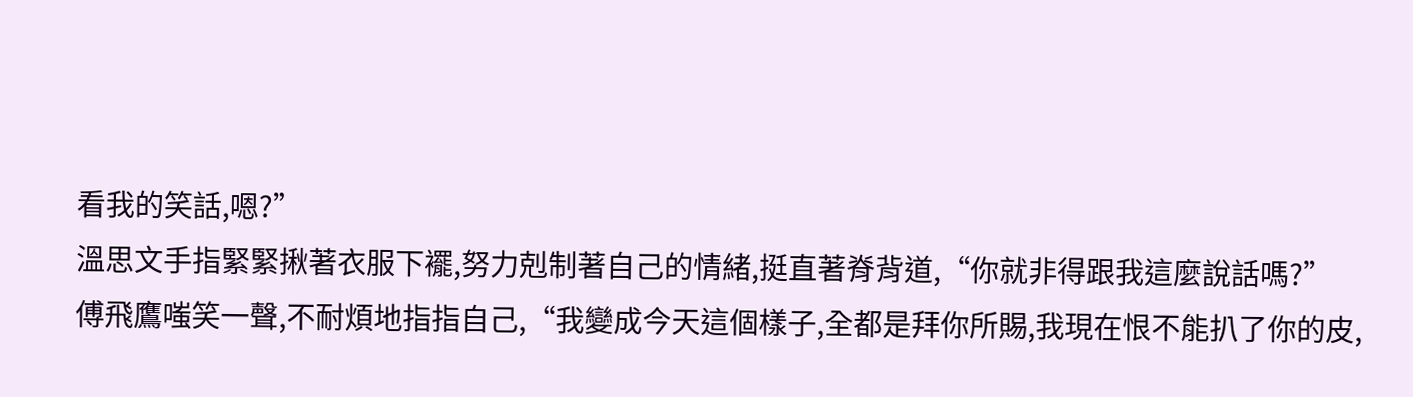看我的笑話,嗯?”
溫思文手指緊緊揪著衣服下襬,努力剋制著自己的情緒,挺直著脊背道,“你就非得跟我這麼說話嗎?”
傅飛鷹嗤笑一聲,不耐煩地指指自己,“我變成今天這個樣子,全都是拜你所賜,我現在恨不能扒了你的皮,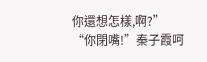你還想怎樣,啊?”
“你閉嘴!”秦子霞呵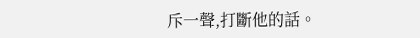斥一聲,打斷他的話。